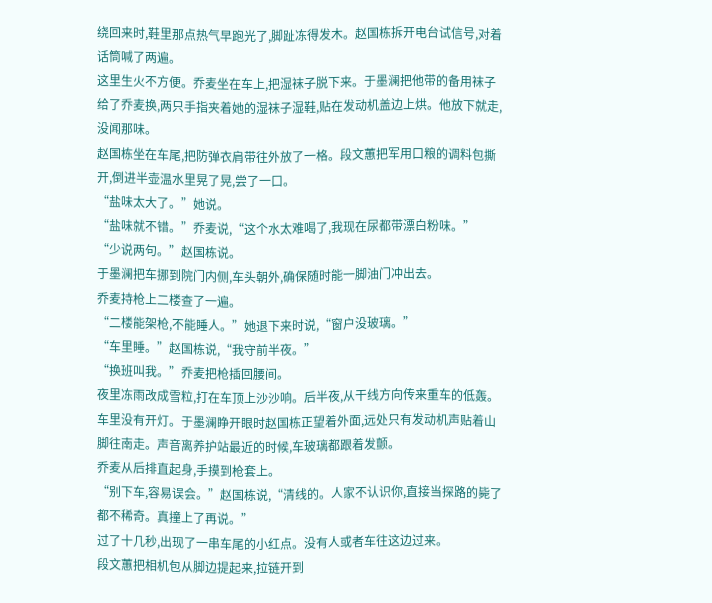绕回来时,鞋里那点热气早跑光了,脚趾冻得发木。赵国栋拆开电台试信号,对着话筒喊了两遍。
这里生火不方便。乔麦坐在车上,把湿袜子脱下来。于墨澜把他带的备用袜子给了乔麦换,两只手指夹着她的湿袜子湿鞋,贴在发动机盖边上烘。他放下就走,没闻那味。
赵国栋坐在车尾,把防弹衣肩带往外放了一格。段文蕙把军用口粮的调料包撕开,倒进半壶温水里晃了晃,尝了一口。
“盐味太大了。”她说。
“盐味就不错。”乔麦说,“这个水太难喝了,我现在尿都带漂白粉味。”
“少说两句。”赵国栋说。
于墨澜把车挪到院门内侧,车头朝外,确保随时能一脚油门冲出去。
乔麦持枪上二楼查了一遍。
“二楼能架枪,不能睡人。”她退下来时说,“窗户没玻璃。”
“车里睡。”赵国栋说,“我守前半夜。”
“换班叫我。”乔麦把枪插回腰间。
夜里冻雨改成雪粒,打在车顶上沙沙响。后半夜,从干线方向传来重车的低轰。
车里没有开灯。于墨澜睁开眼时赵国栋正望着外面,远处只有发动机声贴着山脚往南走。声音离养护站最近的时候,车玻璃都跟着发颤。
乔麦从后排直起身,手摸到枪套上。
“别下车,容易误会。”赵国栋说,“清线的。人家不认识你,直接当探路的毙了都不稀奇。真撞上了再说。”
过了十几秒,出现了一串车尾的小红点。没有人或者车往这边过来。
段文蕙把相机包从脚边提起来,拉链开到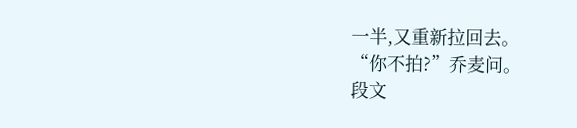一半,又重新拉回去。
“你不拍?”乔麦问。
段文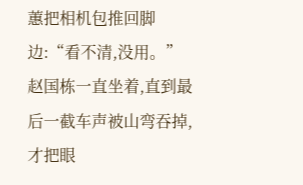蕙把相机包推回脚边:“看不清,没用。”
赵国栋一直坐着,直到最后一截车声被山弯吞掉,才把眼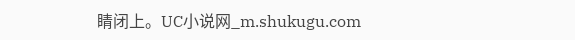睛闭上。UC小说网_m.shukugu.com